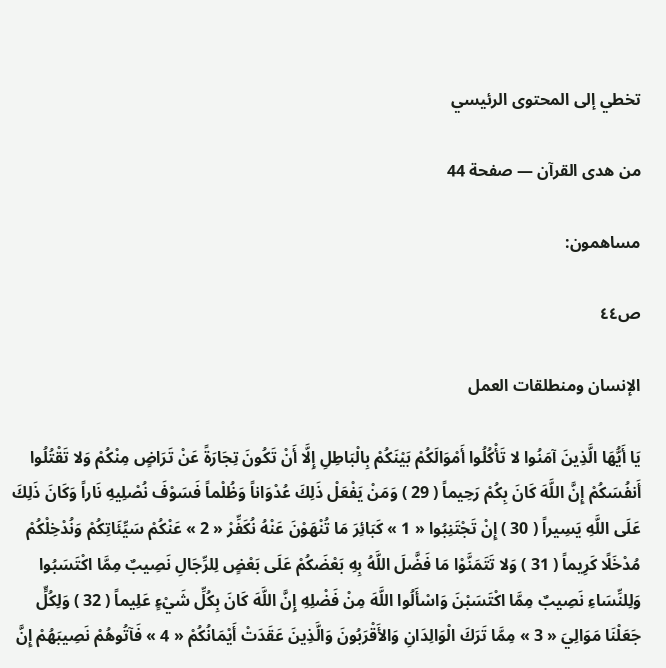تخطي إلى المحتوى الرئيسي

من هدى القرآن — صفحة 44

مساهمون:

ص٤٤

الإنسان ومنطلقات العمل

يَا أَيُّهَا الَّذِينَ آمَنُوا لا تَأْكُلُوا أَمْوَالَكُمْ بَيْنَكُمْ بِالْبَاطِلِ إِلَّا أَنْ تَكُونَ تِجَارَةً عَنْ تَرَاضٍ مِنْكُمْ وَلا تَقْتُلُوا أَنفُسَكُمْ إِنَّ اللَّهَ كَانَ بِكُمْ رَحِيماً ( 29 ) وَمَنْ يَفْعَلْ ذَلِكَ عُدْوَاناً وَظُلْماً فَسَوْفَ نُصْلِيهِ نَاراً وَكَانَ ذَلِكَ عَلَى اللَّهِ يَسِيراً ( 30 ) إِنْ تَجْتَنِبُوا « 1 » كَبَائِرَ مَا تُنْهَوْنَ عَنْهُ نُكَفِّرْ « 2 » عَنْكُمْ سَيِّئَاتِكُمْ وَنُدْخِلْكُمْ مُدْخَلًا كَرِيماً ( 31 ) وَلا تَتَمَنَّوْا مَا فَضَّلَ اللَّهُ بِهِ بَعْضَكُمْ عَلَى بَعْضٍ لِلرِّجَالِ نَصِيبٌ مِمَّا اكْتَسَبُوا وَلِلنِّسَاءِ نَصِيبٌ مِمَّا اكْتَسَبْنَ وَاسْأَلُوا اللَّهَ مِنْ فَضْلِهِ إِنَّ اللَّهَ كَانَ بِكُلِّ شَيْءٍ عَلِيماً ( 32 ) وَلِكُلٍّ جَعَلْنَا مَوَالِيَ « 3 » مِمَّا تَرَكَ الْوَالِدَانِ وَالأَقْرَبُونَ وَالَّذِينَ عَقَدَتْ أَيْمَانُكُمْ « 4 » فَآتُوهُمْ نَصِيبَهُمْ إِنَّ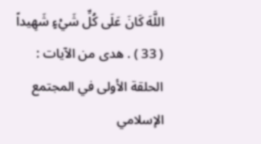اللَّهَ كَانَ عَلَى كُلِّ شَيْءٍ شَهِيداً ( 33 ) . هدى من الآيات : الحلقة الأولى في المجتمع الإسلامي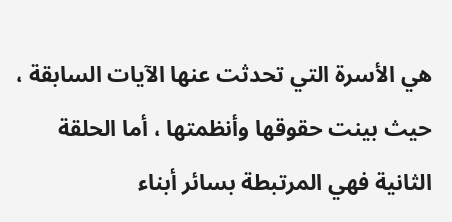هي الأسرة التي تحدثت عنها الآيات السابقة ، حيث بينت حقوقها وأنظمتها ، أما الحلقة الثانية فهي المرتبطة بسائر أبناء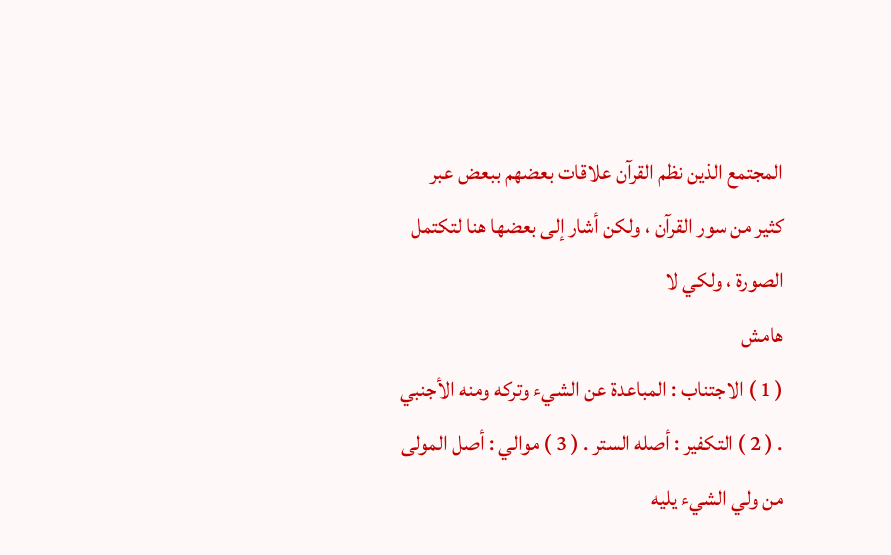المجتمع الذين نظم القرآن علاقات بعضهم ببعض عبر كثير من سور القرآن ، ولكن أشار إلى بعضها هنا لتكتمل الصورة ، ولكي لا
هامش
( 1 ) الاجتناب : المباعدة عن الشيء وتركه ومنه الأجنبي . ( 2 ) التكفير : أصله الستر . ( 3 ) موالي : أصل المولى من ولي الشيء يليه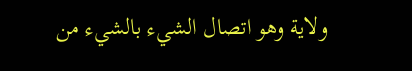ولاية وهو اتصال الشيء بالشيء من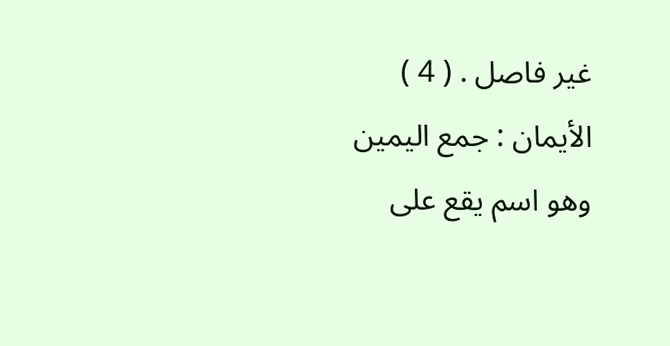غير فاصل . ( 4 ) الأيمان : جمع اليمين وهو اسم يقع على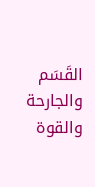القَسَم والجارحة والقوة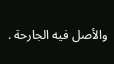والأصل فيه الجارحة .